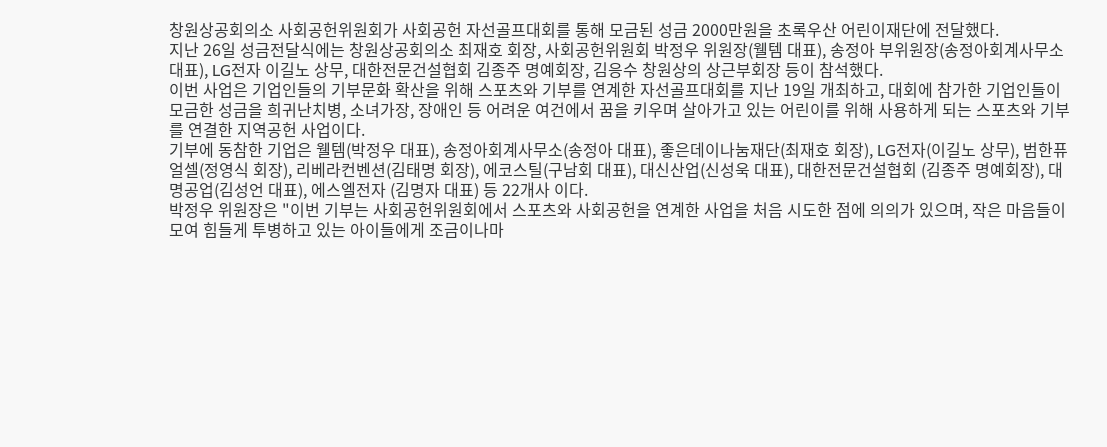창원상공회의소 사회공헌위원회가 사회공헌 자선골프대회를 통해 모금된 성금 2000만원을 초록우산 어린이재단에 전달했다.
지난 26일 성금전달식에는 창원상공회의소 최재호 회장, 사회공헌위원회 박정우 위원장(웰템 대표), 송정아 부위원장(송정아회계사무소 대표), LG전자 이길노 상무, 대한전문건설협회 김종주 명예회장, 김응수 창원상의 상근부회장 등이 참석했다.
이번 사업은 기업인들의 기부문화 확산을 위해 스포츠와 기부를 연계한 자선골프대회를 지난 19일 개최하고, 대회에 참가한 기업인들이 모금한 성금을 희귀난치병, 소녀가장, 장애인 등 어려운 여건에서 꿈을 키우며 살아가고 있는 어린이를 위해 사용하게 되는 스포츠와 기부를 연결한 지역공헌 사업이다.
기부에 동참한 기업은 웰템(박정우 대표), 송정아회계사무소(송정아 대표), 좋은데이나눔재단(최재호 회장), LG전자(이길노 상무), 범한퓨얼셀(정영식 회장), 리베라컨벤션(김태명 회장), 에코스틸(구남회 대표), 대신산업(신성욱 대표), 대한전문건설협회 (김종주 명예회장), 대명공업(김성언 대표), 에스엘전자 (김명자 대표) 등 22개사 이다.
박정우 위원장은 "이번 기부는 사회공헌위원회에서 스포츠와 사회공헌을 연계한 사업을 처음 시도한 점에 의의가 있으며, 작은 마음들이 모여 힘들게 투병하고 있는 아이들에게 조금이나마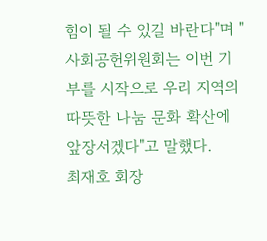힘이 될 수 있길 바란다"며 "사회공헌위원회는 이번 기부를 시작으로 우리 지역의 따뜻한 나눔 문화 확산에 앞장서겠다"고 말했다.
최재호 회장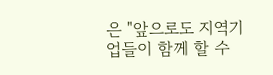은 "앞으로도 지역기업들이 함께 할 수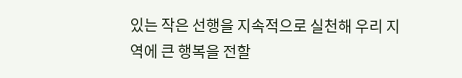있는 작은 선행을 지속적으로 실천해 우리 지역에 큰 행복을 전할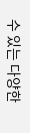수 있는 다양한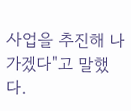사업을 추진해 나가겠다"고 말했다.